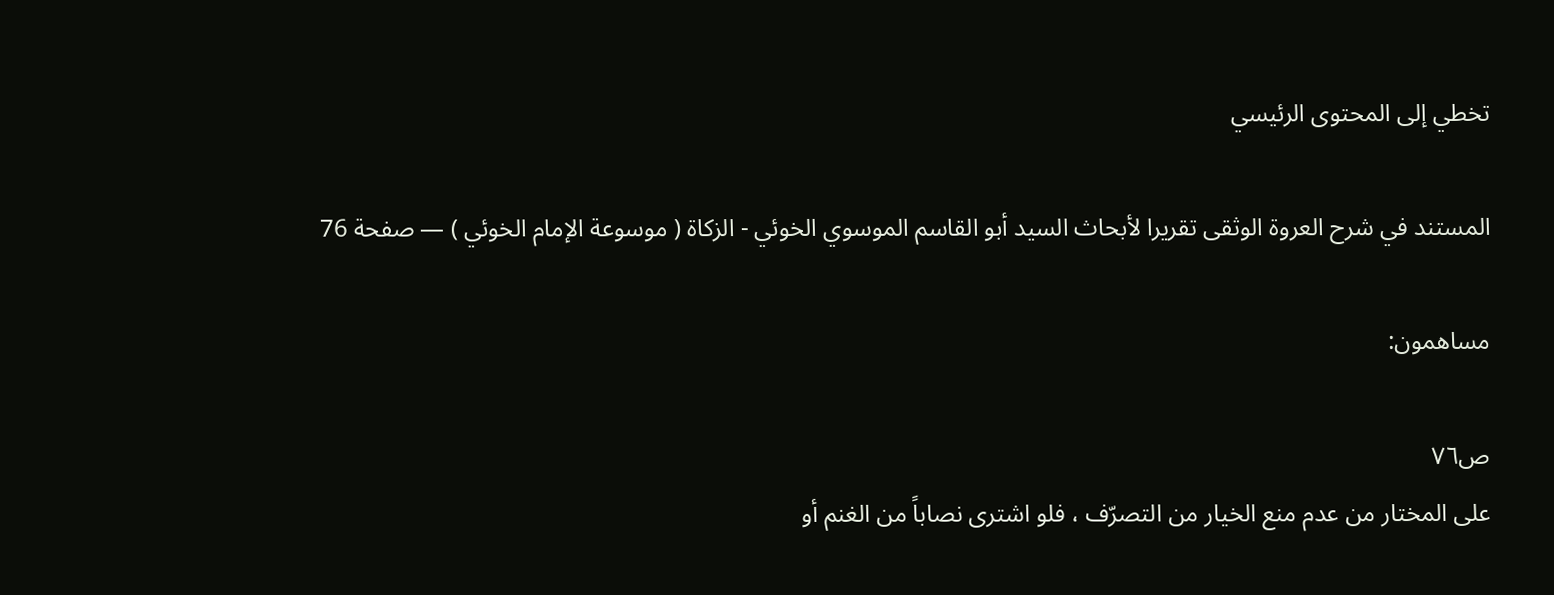تخطي إلى المحتوى الرئيسي

المستند في شرح العروة الوثقى تقريرا لأبحاث السيد أبو القاسم الموسوي الخوئي - الزكاة ( موسوعة الإمام الخوئي ) — صفحة 76

مساهمون:

ص٧٦
على المختار من عدم منع الخيار من التصرّف ، فلو اشترى نصاباً من الغنم أو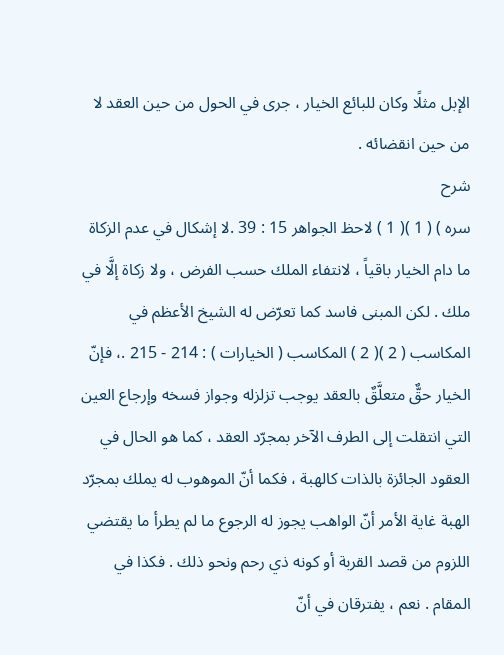الإبل مثلًا وكان للبائع الخيار ، جرى في الحول من حين العقد لا من حين انقضائه .
شرح
سره ) ( 1 )( 1 ) لاحظ الجواهر 15 : 39 .لا إشكال في عدم الزكاة ما دام الخيار باقياً ، لانتفاء الملك حسب الفرض ، ولا زكاة إلَّا في ملك . لكن المبنى فاسد كما تعرّض له الشيخ الأعظم في المكاسب ( 2 )( 2 ) المكاسب ( الخيارات ) : 214 - 215 .، فإنّ الخيار حقٌّ متعلَّقٌ بالعقد يوجب تزلزله وجواز فسخه وإرجاع العين التي انتقلت إلى الطرف الآخر بمجرّد العقد ، كما هو الحال في العقود الجائزة بالذات كالهبة ، فكما أنّ الموهوب له يملك بمجرّد الهبة غاية الأمر أنّ الواهب يجوز له الرجوع ما لم يطرأ ما يقتضي اللزوم من قصد القربة أو كونه ذي رحم ونحو ذلك . فكذا في المقام . نعم ، يفترقان في أنّ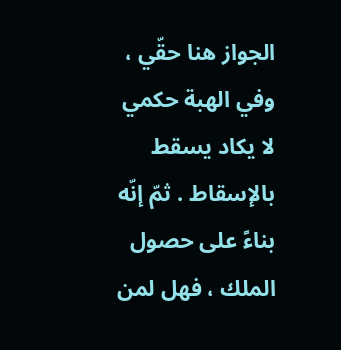الجواز هنا حقّي ، وفي الهبة حكمي لا يكاد يسقط بالإسقاط . ثمّ إنّه بناءً على حصول الملك ، فهل لمن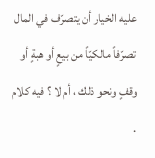عليه الخيار أن يتصرّف في المال تصرّفاً مالكيّاً من بيعٍ أو هبةٍ أو وقفٍ ونحو ذلك ، أم لا ؟ فيه كلام .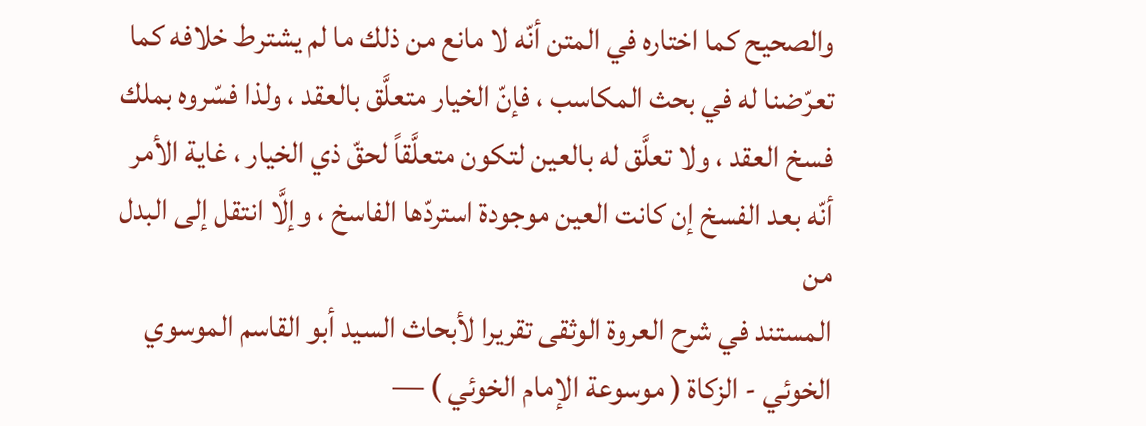والصحيح كما اختاره في المتن أنّه لا مانع من ذلك ما لم يشترط خلافه كما تعرّضنا له في بحث المكاسب ، فإنّ الخيار متعلَّق بالعقد ، ولذا فسّروه بملك فسخ العقد ، ولا تعلَّق له بالعين لتكون متعلَّقاً لحقّ ذي الخيار ، غاية الأمر أنّه بعد الفسخ إن كانت العين موجودة استردّها الفاسخ ، وإلَّا انتقل إلى البدل من
المستند في شرح العروة الوثقى تقريرا لأبحاث السيد أبو القاسم الموسوي الخوئي - الزكاة ( موسوعة الإمام الخوئي ) —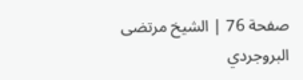صفحة 76 | الشيخ مرتضى البروجردي